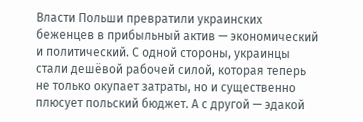Власти Польши превратили украинских беженцев в прибыльный актив — экономический и политический. С одной стороны, украинцы стали дешёвой рабочей силой, которая теперь не только окупает затраты, но и существенно плюсует польский бюджет. А с другой — эдакой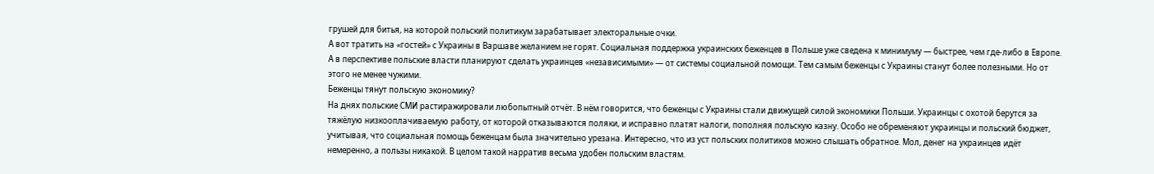грушей для битья, на которой польский политикум зарабатывает электоральные очки.
А вот тратить на «гостей» с Украины в Варшаве желанием не горят. Социальная поддержка украинских беженцев в Польше уже сведена к минимуму — быстрее, чем где-либо в Европе. А в перспективе польские власти планируют сделать украинцев «независимыми» — от системы социальной помощи. Тем самым беженцы с Украины станут более полезными. Но от этого не менее чужими.
Беженцы тянут польскую экономику?
На днях польские СМИ растиражировали любопытный отчёт. В нём говорится, что беженцы с Украины стали движущей силой экономики Польши. Украинцы с охотой берутся за тяжёлую низкооплачиваемую работу, от которой отказываются поляки, и исправно платят налоги, пополняя польскую казну. Особо не обременяют украинцы и польский бюджет, учитывая, что социальная помощь беженцам была значительно урезана. Интересно, что из уст польских политиков можно слышать обратное. Мол, денег на украинцев идёт немеренно, а пользы никакой. В целом такой нарратив весьма удобен польским властям.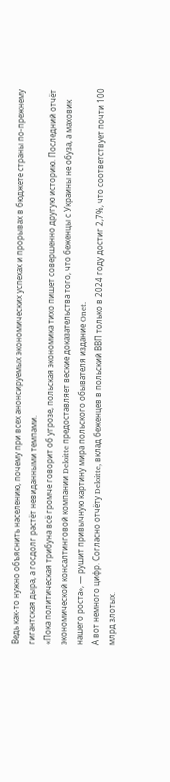Ведь как-то нужно объяснить населению, почему при всех анонсируемых экономических успехах и прорывах в бюджете страны по-прежнему гигантская дыра, а госдолг растёт невиданными темпами.
«Пока политическая трибуна всё громче говорит об угрозе, польская экономика тихо пишет совершенно другую историю. Последний отчёт экономической консалтинговой компании Deloitte предоставляет веские доказательства того, что беженцы с Украины не обуза, а маховик нашего роста», — рушит привычную картину мира польского обывателя издание Onet.
А вот немного цифр. Согласно отчёту Deloitte, вклад беженцев в польский ВВП только в 2024 году достиг 2,7%, что соответствует почти 100 млрд злотых.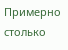Примерно столько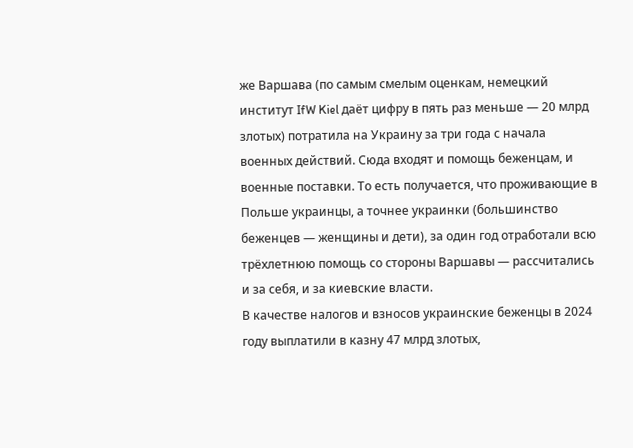же Варшава (по самым смелым оценкам, немецкий институт IfW Kiel даёт цифру в пять раз меньше — 20 млрд злотых) потратила на Украину за три года с начала военных действий. Сюда входят и помощь беженцам, и военные поставки. То есть получается, что проживающие в Польше украинцы, а точнее украинки (большинство беженцев — женщины и дети), за один год отработали всю трёхлетнюю помощь со стороны Варшавы — рассчитались и за себя, и за киевские власти.
В качестве налогов и взносов украинские беженцы в 2024 году выплатили в казну 47 млрд злотых,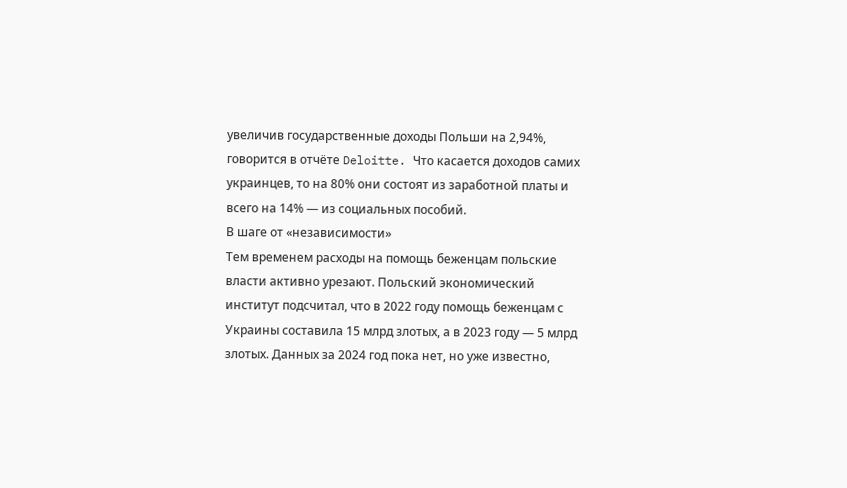увеличив государственные доходы Польши на 2,94%, говорится в отчёте Deloitte. Что касается доходов самих украинцев, то на 80% они состоят из заработной платы и всего на 14% — из социальных пособий.
В шаге от «независимости»
Тем временем расходы на помощь беженцам польские власти активно урезают. Польский экономический институт подсчитал, что в 2022 году помощь беженцам с Украины составила 15 млрд злотых, а в 2023 году — 5 млрд злотых. Данных за 2024 год пока нет, но уже известно,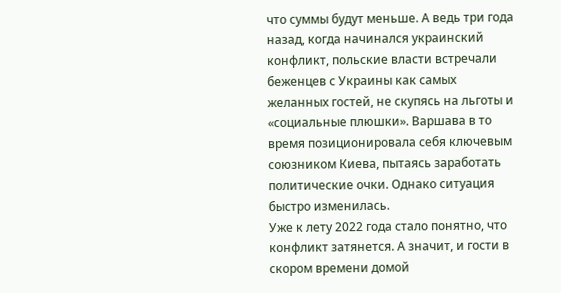что суммы будут меньше. А ведь три года назад, когда начинался украинский конфликт, польские власти встречали беженцев с Украины как самых желанных гостей, не скупясь на льготы и «социальные плюшки». Варшава в то время позиционировала себя ключевым союзником Киева, пытаясь заработать политические очки. Однако ситуация быстро изменилась.
Уже к лету 2022 года стало понятно, что конфликт затянется. А значит, и гости в скором времени домой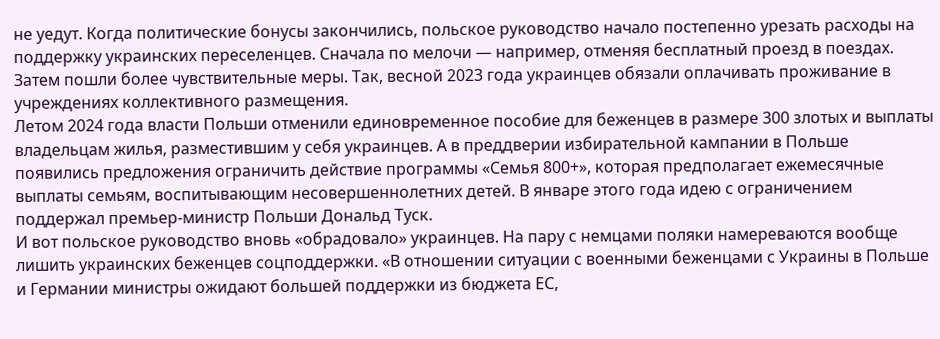не уедут. Когда политические бонусы закончились, польское руководство начало постепенно урезать расходы на поддержку украинских переселенцев. Сначала по мелочи — например, отменяя бесплатный проезд в поездах. Затем пошли более чувствительные меры. Так, весной 2023 года украинцев обязали оплачивать проживание в учреждениях коллективного размещения.
Летом 2024 года власти Польши отменили единовременное пособие для беженцев в размере 300 злотых и выплаты владельцам жилья, разместившим у себя украинцев. А в преддверии избирательной кампании в Польше появились предложения ограничить действие программы «Семья 800+», которая предполагает ежемесячные выплаты семьям, воспитывающим несовершеннолетних детей. В январе этого года идею с ограничением поддержал премьер-министр Польши Дональд Туск.
И вот польское руководство вновь «обрадовало» украинцев. На пару с немцами поляки намереваются вообще лишить украинских беженцев соцподдержки. «В отношении ситуации с военными беженцами с Украины в Польше и Германии министры ожидают большей поддержки из бюджета ЕС,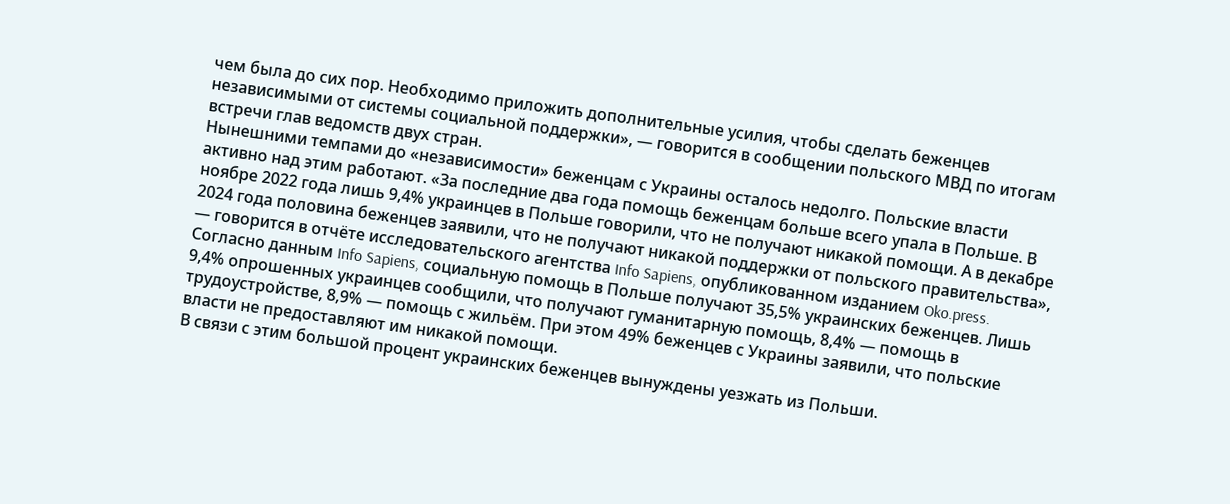чем была до сих пор. Необходимо приложить дополнительные усилия, чтобы сделать беженцев независимыми от системы социальной поддержки», — говорится в сообщении польского МВД по итогам встречи глав ведомств двух стран.
Нынешними темпами до «независимости» беженцам с Украины осталось недолго. Польские власти активно над этим работают. «За последние два года помощь беженцам больше всего упала в Польше. В ноябре 2022 года лишь 9,4% украинцев в Польше говорили, что не получают никакой помощи. А в декабре 2024 года половина беженцев заявили, что не получают никакой поддержки от польского правительства», — говорится в отчёте исследовательского агентства Info Sapiens, опубликованном изданием Oko.press.
Согласно данным Info Sapiens, социальную помощь в Польше получают 35,5% украинских беженцев. Лишь 9,4% опрошенных украинцев сообщили, что получают гуманитарную помощь, 8,4% — помощь в трудоустройстве, 8,9% — помощь с жильём. При этом 49% беженцев с Украины заявили, что польские власти не предоставляют им никакой помощи.
В связи с этим большой процент украинских беженцев вынуждены уезжать из Польши.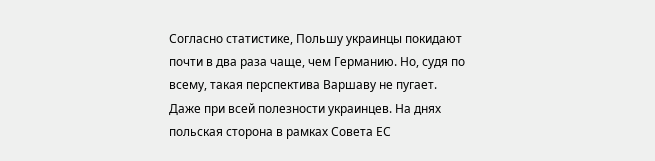Согласно статистике, Польшу украинцы покидают почти в два раза чаще, чем Германию. Но, судя по всему, такая перспектива Варшаву не пугает. Даже при всей полезности украинцев. На днях польская сторона в рамках Совета ЕС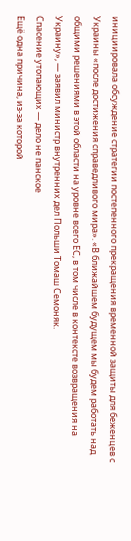инициировала обсуждение стратегии постепенного прекращения временной защиты для беженцев с Украины «после достижения справедливого мира». «В ближайшем будущем мы будем работать над общими решениями в этой области на уровне всего ЕС, в том числе в контексте возвращения на Украину», — заявил министр внутренних дел Польши Томаш Семоняк.
Спасение утопающих — дело не панское
Ещё одна причина, из-за которой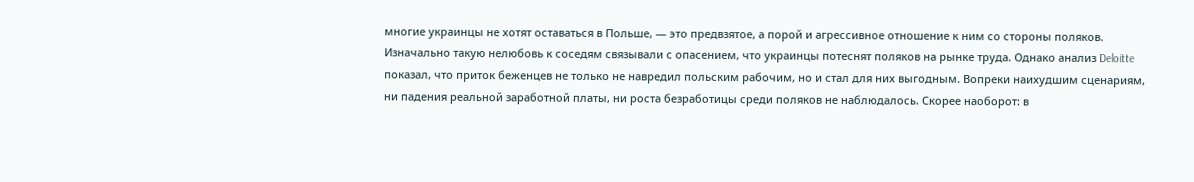многие украинцы не хотят оставаться в Польше, — это предвзятое, а порой и агрессивное отношение к ним со стороны поляков. Изначально такую нелюбовь к соседям связывали с опасением, что украинцы потеснят поляков на рынке труда. Однако анализ Deloitte показал, что приток беженцев не только не навредил польским рабочим, но и стал для них выгодным. Вопреки наихудшим сценариям, ни падения реальной заработной платы, ни роста безработицы среди поляков не наблюдалось. Скорее наоборот: в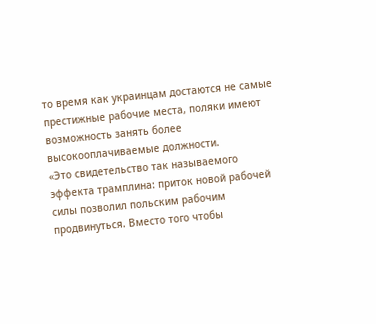то время как украинцам достаются не самые престижные рабочие места, поляки имеют возможность занять более высокооплачиваемые должности.
«Это свидетельство так называемого эффекта трамплина: приток новой рабочей силы позволил польским рабочим продвинуться. Вместо того чтобы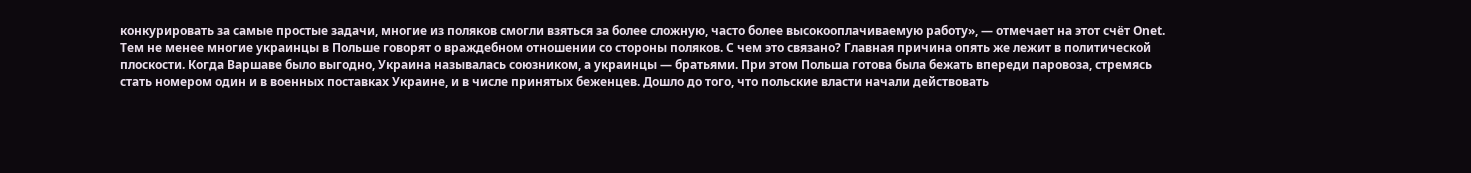конкурировать за самые простые задачи, многие из поляков смогли взяться за более сложную, часто более высокооплачиваемую работу», — отмечает на этот счёт Onet.
Тем не менее многие украинцы в Польше говорят о враждебном отношении со стороны поляков. С чем это связано? Главная причина опять же лежит в политической плоскости. Когда Варшаве было выгодно, Украина называлась союзником, а украинцы — братьями. При этом Польша готова была бежать впереди паровоза, стремясь стать номером один и в военных поставках Украине, и в числе принятых беженцев. Дошло до того, что польские власти начали действовать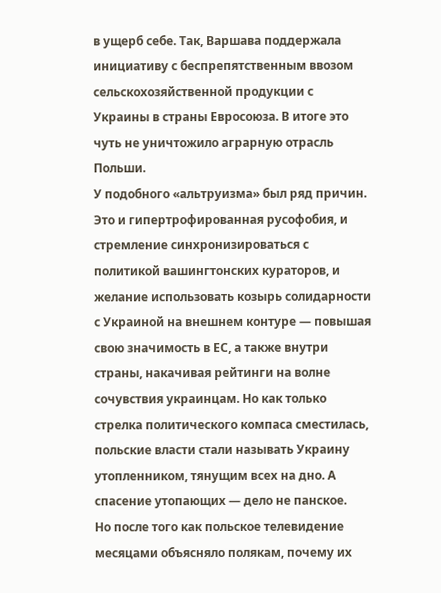в ущерб себе. Так, Варшава поддержала инициативу с беспрепятственным ввозом сельскохозяйственной продукции с Украины в страны Евросоюза. В итоге это чуть не уничтожило аграрную отрасль Польши.
У подобного «альтруизма» был ряд причин. Это и гипертрофированная русофобия, и стремление синхронизироваться с политикой вашингтонских кураторов, и желание использовать козырь солидарности с Украиной на внешнем контуре — повышая свою значимость в ЕС, а также внутри страны, накачивая рейтинги на волне сочувствия украинцам. Но как только стрелка политического компаса сместилась, польские власти стали называть Украину утопленником, тянущим всех на дно. А спасение утопающих — дело не панское.
Но после того как польское телевидение месяцами объясняло полякам, почему их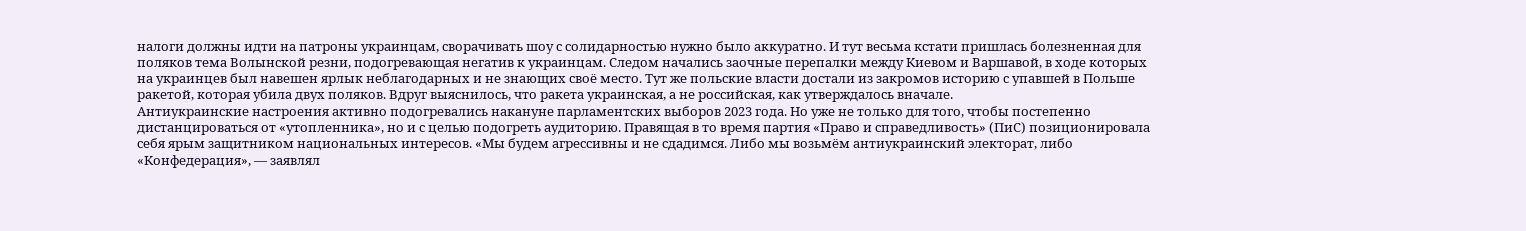налоги должны идти на патроны украинцам, сворачивать шоу с солидарностью нужно было аккуратно. И тут весьма кстати пришлась болезненная для поляков тема Волынской резни, подогревающая негатив к украинцам. Следом начались заочные перепалки между Киевом и Варшавой, в ходе которых на украинцев был навешен ярлык неблагодарных и не знающих своё место. Тут же польские власти достали из закромов историю с упавшей в Польше ракетой, которая убила двух поляков. Вдруг выяснилось, что ракета украинская, а не российская, как утверждалось вначале.
Антиукраинские настроения активно подогревались накануне парламентских выборов 2023 года. Но уже не только для того, чтобы постепенно дистанцироваться от «утопленника», но и с целью подогреть аудиторию. Правящая в то время партия «Право и справедливость» (ПиС) позиционировала себя ярым защитником национальных интересов. «Мы будем агрессивны и не сдадимся. Либо мы возьмём антиукраинский электорат, либо «Конфедерация», — заявлял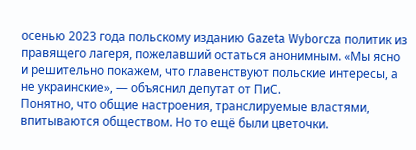осенью 2023 года польскому изданию Gazeta Wyborcza политик из правящего лагеря, пожелавший остаться анонимным. «Мы ясно и решительно покажем, что главенствуют польские интересы, а не украинские», — объяснил депутат от ПиС.
Понятно, что общие настроения, транслируемые властями, впитываются обществом. Но то ещё были цветочки.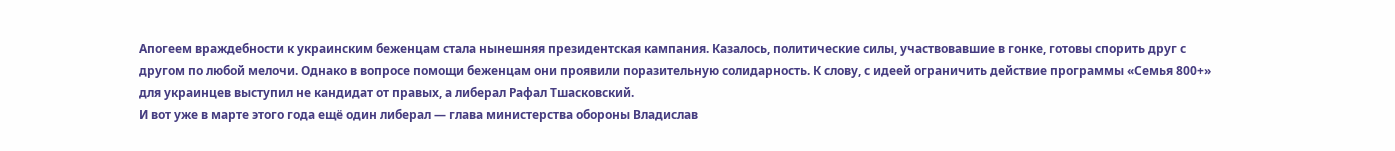Апогеем враждебности к украинским беженцам стала нынешняя президентская кампания. Казалось, политические силы, участвовавшие в гонке, готовы спорить друг с другом по любой мелочи. Однако в вопросе помощи беженцам они проявили поразительную солидарность. К слову, с идеей ограничить действие программы «Семья 800+» для украинцев выступил не кандидат от правых, а либерал Рафал Тшасковский.
И вот уже в марте этого года ещё один либерал — глава министерства обороны Владислав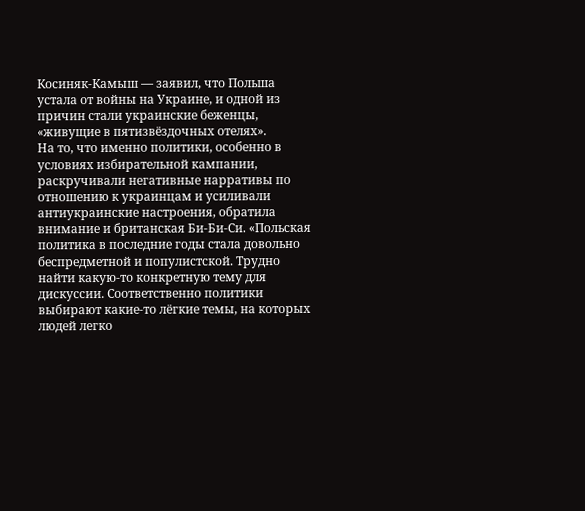Косиняк-Камыш — заявил, что Польша устала от войны на Украине, и одной из причин стали украинские беженцы, «живущие в пятизвёздочных отелях».
На то, что именно политики, особенно в условиях избирательной кампании, раскручивали негативные нарративы по отношению к украинцам и усиливали антиукраинские настроения, обратила внимание и британская Би-Би-Си. «Польская политика в последние годы стала довольно беспредметной и популистской. Трудно найти какую-то конкретную тему для дискуссии. Соответственно политики выбирают какие-то лёгкие темы, на которых людей легко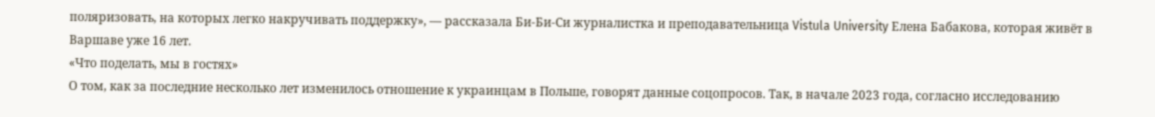поляризовать, на которых легко накручивать поддержку», — рассказала Би-Би-Си журналистка и преподавательница Vistula University Елена Бабакова, которая живёт в Варшаве уже 16 лет.
«Что поделать, мы в гостях»
О том, как за последние несколько лет изменилось отношение к украинцам в Польше, говорят данные соцопросов. Так, в начале 2023 года, согласно исследованию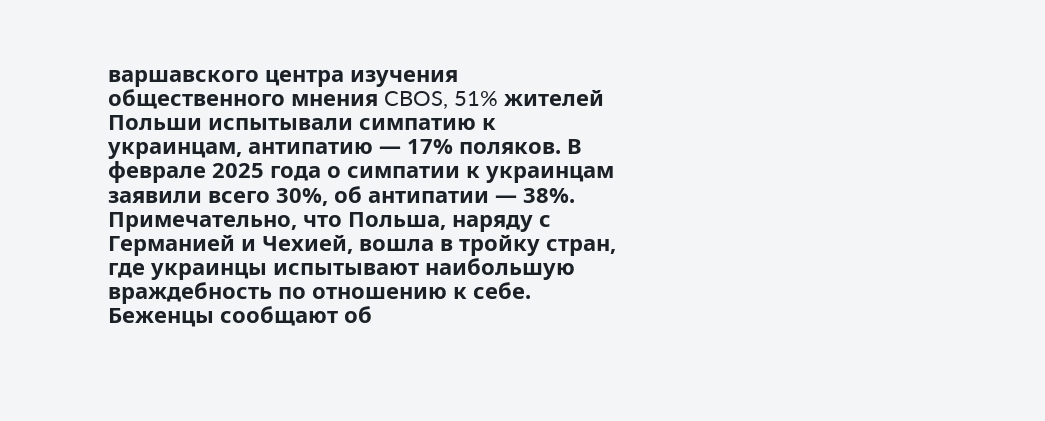варшавского центра изучения общественного мнения CBOS, 51% жителей Польши испытывали симпатию к украинцам, антипатию — 17% поляков. В феврале 2025 года о симпатии к украинцам заявили всего 30%, об антипатии — 38%. Примечательно, что Польша, наряду с Германией и Чехией, вошла в тройку стран, где украинцы испытывают наибольшую враждебность по отношению к себе. Беженцы сообщают об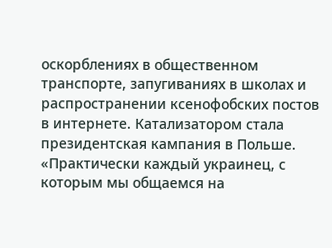оскорблениях в общественном транспорте, запугиваниях в школах и распространении ксенофобских постов в интернете. Катализатором стала президентская кампания в Польше.
«Практически каждый украинец, с которым мы общаемся на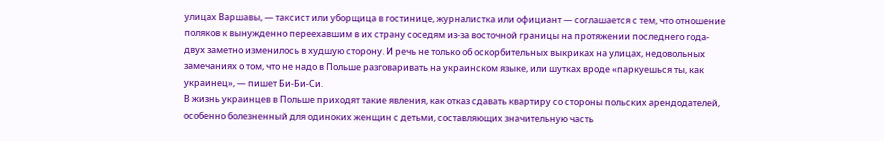улицах Варшавы, — таксист или уборщица в гостинице, журналистка или официант — соглашается с тем, что отношение поляков к вынужденно переехавшим в их страну соседям из-за восточной границы на протяжении последнего года-двух заметно изменилось в худшую сторону. И речь не только об оскорбительных выкриках на улицах, недовольных замечаниях о том, что не надо в Польше разговаривать на украинском языке, или шутках вроде «паркуешься ты, как украинец», — пишет Би-Би-Си.
В жизнь украинцев в Польше приходят такие явления, как отказ сдавать квартиру со стороны польских арендодателей, особенно болезненный для одиноких женщин с детьми, составляющих значительную часть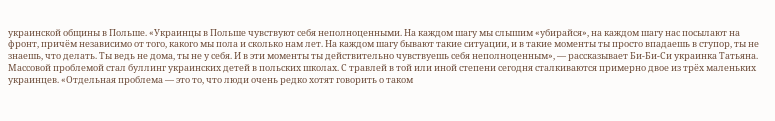украинской общины в Польше. «Украинцы в Польше чувствуют себя неполноценными. На каждом шагу мы слышим «убирайся», на каждом шагу нас посылают на фронт, причём независимо от того, какого мы пола и сколько нам лет. На каждом шагу бывают такие ситуации, и в такие моменты ты просто впадаешь в ступор, ты не знаешь, что делать. Ты ведь не дома, ты не у себя. И в эти моменты ты действительно чувствуешь себя неполноценным», — рассказывает Би-Би-Си украинка Татьяна.
Массовой проблемой стал буллинг украинских детей в польских школах. С травлей в той или иной степени сегодня сталкиваются примерно двое из трёх маленьких украинцев. «Отдельная проблема — это то, что люди очень редко хотят говорить о таком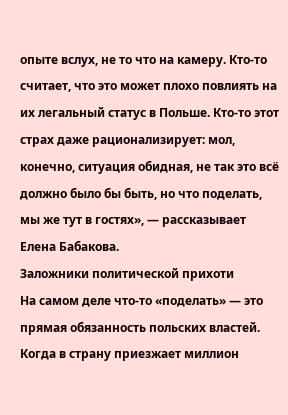опыте вслух, не то что на камеру. Кто-то считает, что это может плохо повлиять на их легальный статус в Польше. Кто-то этот страх даже рационализирует: мол, конечно, ситуация обидная, не так это всё должно было бы быть, но что поделать, мы же тут в гостях», — рассказывает Елена Бабакова.
Заложники политической прихоти
На самом деле что-то «поделать» — это прямая обязанность польских властей. Когда в страну приезжает миллион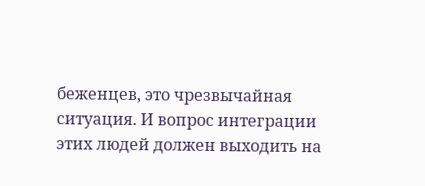беженцев, это чрезвычайная ситуация. И вопрос интеграции этих людей должен выходить на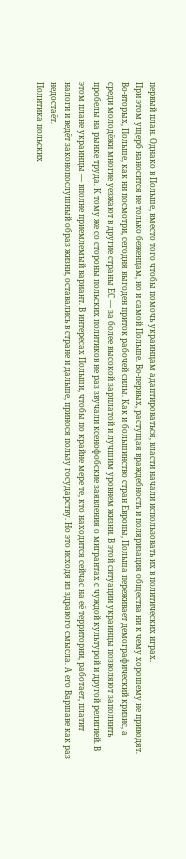первый план. Однако в Польше, вместо того чтобы помочь украинцам адаптироваться, власти начали использовать их в политических играх.
При этом ущерб наносится не только беженцам, но и самой Польше. Во-первых, растущая враждебность и поляризация общества ни к чему хорошему не приводят. Во-вторых, Польше, как ни посмотри, сегодня выгоден приток рабочей силы. Как и большинство стран Европы, Польша переживает демографический кризис, а среди молодёжи многие уезжают в другие страны ЕС — за более высокой зарплатой и лучшим уровнем жизни. В этой ситуации украинцы позволяют заполнить пробелы на рынке труда. К тому же со стороны польских политиков не раз звучали ксенофобские заявления о мигрантах с чуждой культурой и другой религией. В этом плане украинцы — вполне приемлемый вариант. В интересах Польши, чтобы по крайне мере те, кто находится сейчас на её территории, работает, платит налоги и ведёт законопослушный образ жизни, оставались в стране и дальше, принося пользу государству. Но это исходя из здравого смысла. А его Варшаве как раз недостаёт.
Политика польских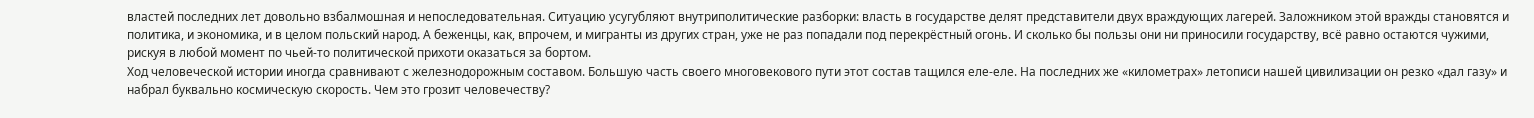властей последних лет довольно взбалмошная и непоследовательная. Ситуацию усугубляют внутриполитические разборки: власть в государстве делят представители двух враждующих лагерей. Заложником этой вражды становятся и политика, и экономика, и в целом польский народ. А беженцы, как, впрочем, и мигранты из других стран, уже не раз попадали под перекрёстный огонь. И сколько бы пользы они ни приносили государству, всё равно остаются чужими, рискуя в любой момент по чьей-то политической прихоти оказаться за бортом.
Ход человеческой истории иногда сравнивают с железнодорожным составом. Большую часть своего многовекового пути этот состав тащился еле-еле. На последних же «километрах» летописи нашей цивилизации он резко «дал газу» и набрал буквально космическую скорость. Чем это грозит человечеству?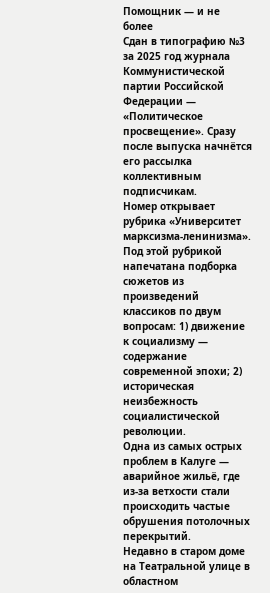Помощник — и не более
Сдан в типографию №3 за 2025 год журнала Коммунистической партии Российской Федерации — «Политическое просвещение». Сразу после выпуска начнётся его рассылка коллективным подписчикам.
Номер открывает рубрика «Университет марксизма-ленинизма». Под этой рубрикой напечатана подборка сюжетов из произведений классиков по двум вопросам: 1) движение к социализму — содержание современной эпохи; 2) историческая неизбежность социалистической революции.
Одна из самых острых проблем в Калуге — аварийное жильё, где из-за ветхости стали происходить частые обрушения потолочных перекрытий.
Недавно в старом доме на Театральной улице в областном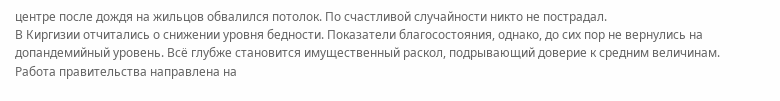центре после дождя на жильцов обвалился потолок. По счастливой случайности никто не пострадал.
В Киргизии отчитались о снижении уровня бедности. Показатели благосостояния, однако, до сих пор не вернулись на допандемийный уровень. Всё глубже становится имущественный раскол, подрывающий доверие к средним величинам.
Работа правительства направлена на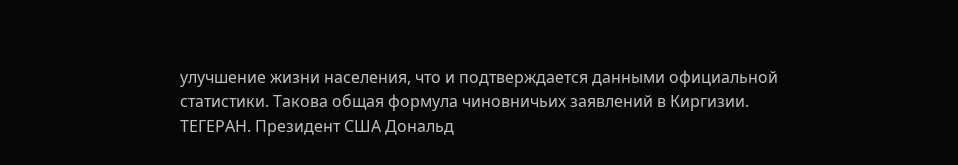улучшение жизни населения, что и подтверждается данными официальной статистики. Такова общая формула чиновничьих заявлений в Киргизии.
ТЕГЕРАН. Президент США Дональд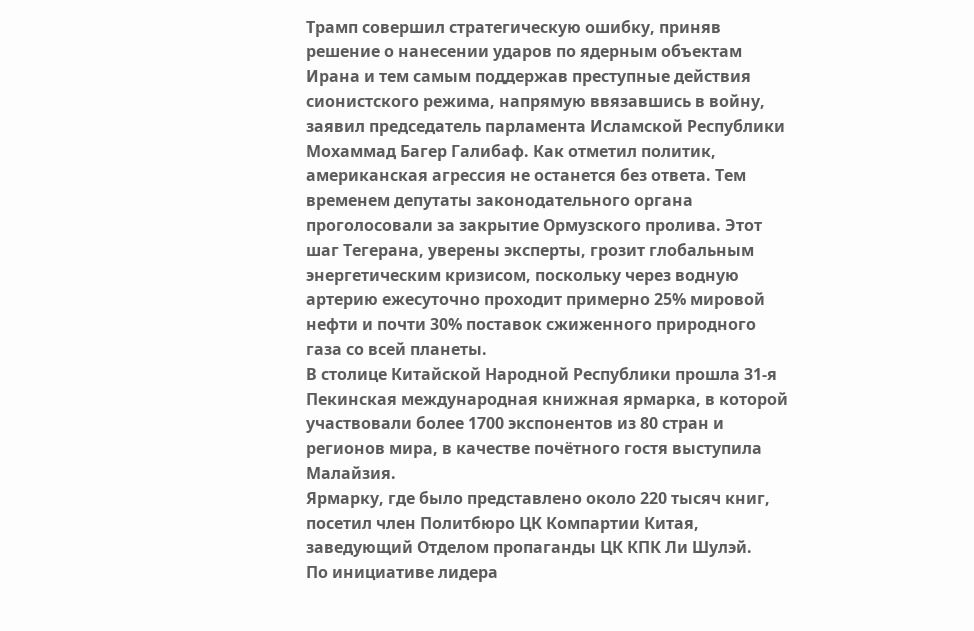Трамп совершил стратегическую ошибку, приняв решение о нанесении ударов по ядерным объектам Ирана и тем самым поддержав преступные действия сионистского режима, напрямую ввязавшись в войну, заявил председатель парламента Исламской Республики Мохаммад Багер Галибаф. Как отметил политик, американская агрессия не останется без ответа. Тем временем депутаты законодательного органа проголосовали за закрытие Ормузского пролива. Этот шаг Тегерана, уверены эксперты, грозит глобальным энергетическим кризисом, поскольку через водную артерию ежесуточно проходит примерно 25% мировой нефти и почти 30% поставок сжиженного природного газа со всей планеты.
В столице Китайской Народной Республики прошла 31-я Пекинская международная книжная ярмарка, в которой участвовали более 1700 экспонентов из 80 стран и регионов мира, в качестве почётного гостя выступила Малайзия.
Ярмарку, где было представлено около 220 тысяч книг, посетил член Политбюро ЦК Компартии Китая, заведующий Отделом пропаганды ЦК КПК Ли Шулэй.
По инициативе лидера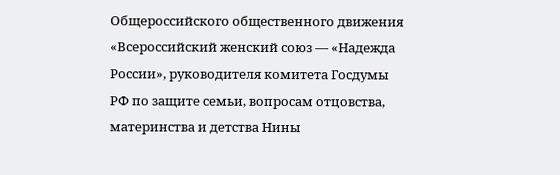Общероссийского общественного движения «Всероссийский женский союз — «Надежда России», руководителя комитета Госдумы РФ по защите семьи, вопросам отцовства, материнства и детства Нины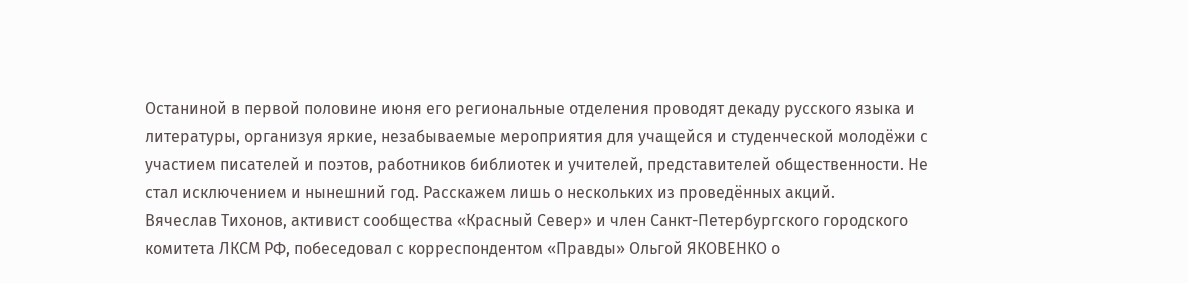Останиной в первой половине июня его региональные отделения проводят декаду русского языка и литературы, организуя яркие, незабываемые мероприятия для учащейся и студенческой молодёжи с участием писателей и поэтов, работников библиотек и учителей, представителей общественности. Не стал исключением и нынешний год. Расскажем лишь о нескольких из проведённых акций.
Вячеслав Тихонов, активист сообщества «Красный Север» и член Санкт-Петербургского городского комитета ЛКСМ РФ, побеседовал с корреспондентом «Правды» Ольгой ЯКОВЕНКО о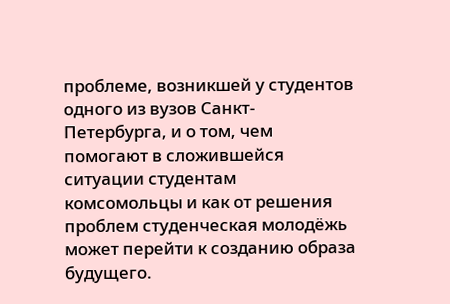проблеме, возникшей у студентов одного из вузов Санкт-Петербурга, и о том, чем помогают в сложившейся ситуации студентам комсомольцы и как от решения проблем студенческая молодёжь может перейти к созданию образа будущего.